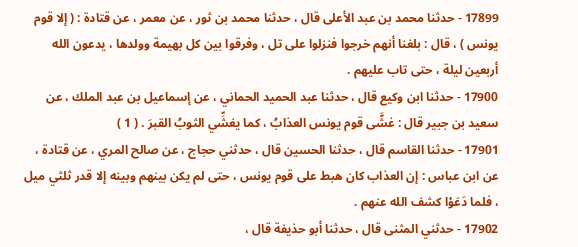17899 - حدثنا محمد بن عبد الأعلى قال ، حدثنا محمد بن ثور ، عن معمر ، عن قتادة : ( إلا قوم يونس ) ، قال : بلغنا أنهم خرجوا فنزلوا على تل ، وفرقوا بين كل بهيمة وولدها ، يدعون الله أربعين ليلة ، حتى تاب عليهم .
17900 - حدثنا ابن وكيع قال ، حدثنا عبد الحميد الحماني ، عن إسماعيل بن عبد الملك ، عن سعيد بن جبير قال : غشَّى قوم يونس العذابُ ، كما يغشِّي الثوبُ القبرَ . ( 1 )
17901 - حدثنا القاسم قال ، حدثنا الحسين قال ، حدثني حجاج ، عن صالح المري ، عن قتادة ، عن ابن عباس : إن العذاب كان هبط على قوم يونس ، حتى لم يكن بينهم وبينه إلا قدر ثلثي ميل ، فلما دَعَوْا كشف الله عنهم .
17902 - حدثني المثنى قال ، حدثنا أبو حذيفة قال ،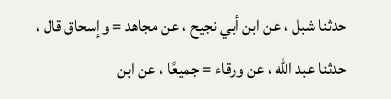حدثنا شبل ، عن ابن أبي نجيح ، عن مجاهد = وإسحاق قال ، حدثنا عبد الله ، عن ورقاء = جميعًا ، عن ابن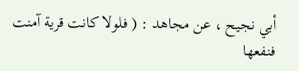أبي نجيح ، عن مجاهد : ( فلولا كانت قرية آمنت فنفعها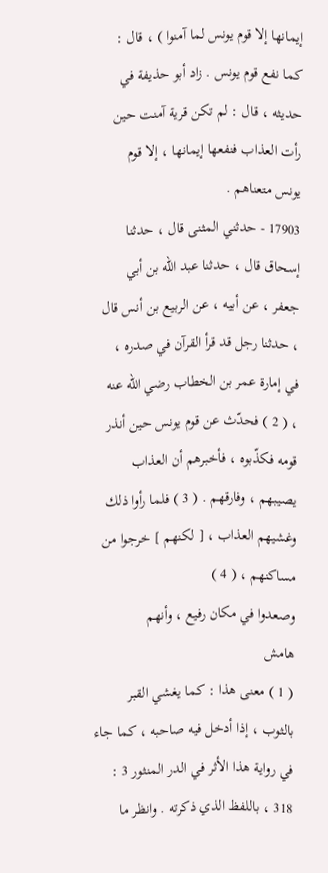إيمانها إلا قوم يونس لما آمنوا ) ، قال : كما نفع قوم يونس . زاد أبو حذيفة في حديثه ، قال : لم تكن قرية آمنت حين رأت العذاب فنفعها إيمانها ، إلا قوم يونس متعناهم .
17903 - حدثني المثنى قال ، حدثنا إسحاق قال ، حدثنا عبد الله بن أبي جعفر ، عن أبيه ، عن الربيع بن أنس قال ، حدثنا رجل قد قرأ القرآن في صدره ، في إمارة عمر بن الخطاب رضي الله عنه ، ( 2 ) فحدّث عن قوم يونس حين أنذر قومه فكذّبوه ، فأخبرهم أن العذاب يصيبهم ، وفارقهم . ( 3 ) فلما رأوا ذلك وغشيهم العذاب ، [ لكنهم ] خرجوا من مساكنهم ، ( 4 )
وصعدوا في مكان رفيع ، وأنهم
هامش
( 1 ) معنى هذا : كما يغشي القبر بالثوب ، إذا أدخل فيه صاحبه ، كما جاء في رواية هذا الأثر في الدر المنثور 3 : 318 ، باللفظ الذي ذكرته . وانظر ما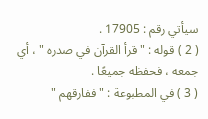سيأتي رقم : 17905 .
( 2 ) قوله : " قرأ القرآن في صدره " ، أي جمعه ، فحفظه جميعًا .
( 3 ) في المطبوعة : " ففارقهم "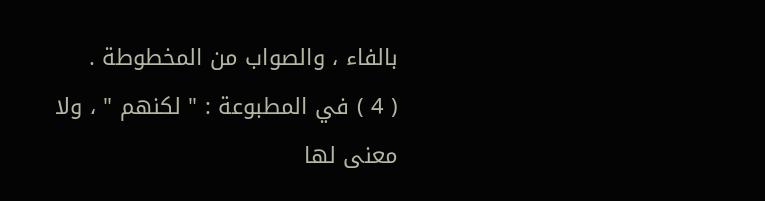بالفاء ، والصواب من المخطوطة .
( 4 ) في المطبوعة : " لكنهم " ، ولا معنى لها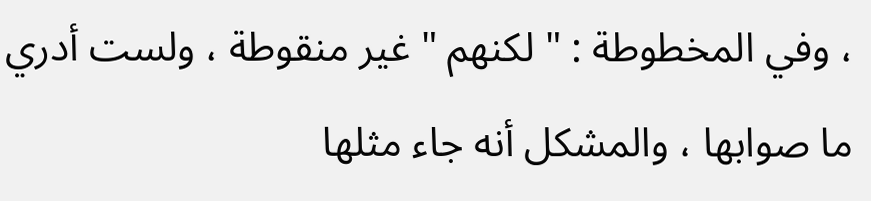، وفي المخطوطة : " لكنهم " غير منقوطة ، ولست أدري ما صوابها ، والمشكل أنه جاء مثلها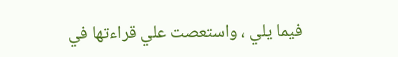فيما يلي ، واستعصت علي قراءتها في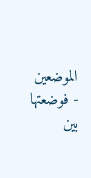الموضعين - فوضعتها بين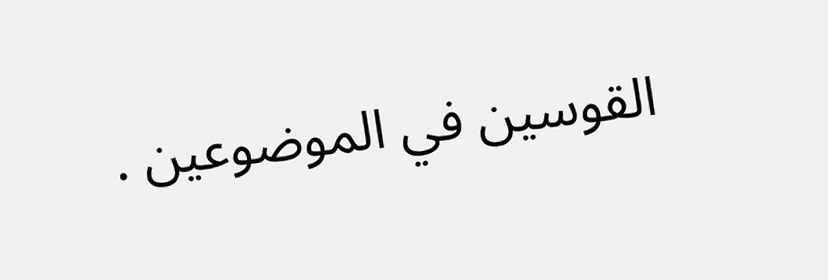القوسين في الموضوعين .